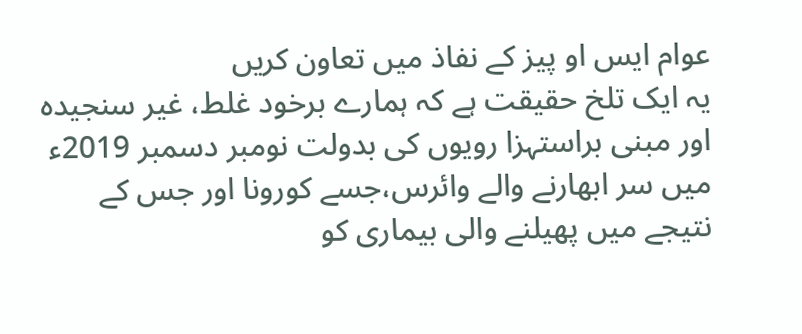عوام ایس او پیز کے نفاذ میں تعاون کریں
یہ ایک تلخ حقیقت ہے کہ ہمارے برخود غلط، غیر سنجیدہ اور مبنی براستہزا رویوں کی بدولت نومبر دسمبر 2019ء میں سر ابھارنے والے وائرس،جسے کورونا اور جس کے نتیجے میں پھیلنے والی بیماری کو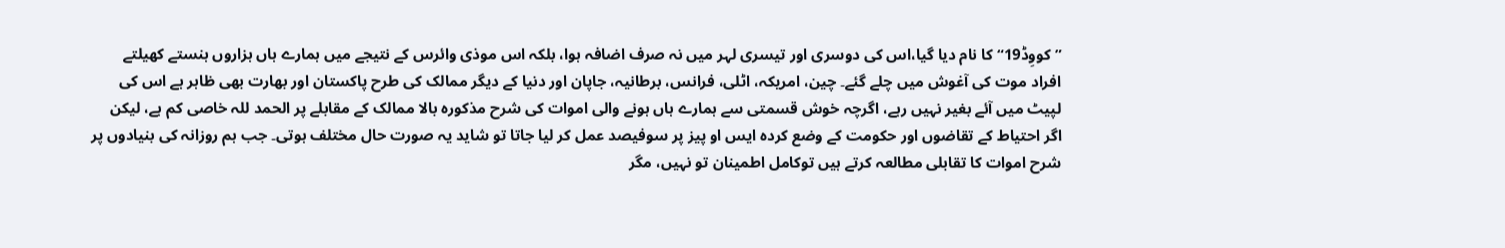”کووِڈ19“ کا نام دیا گیا،اس کی دوسری اور تیسری لہر میں نہ صرف اضافہ ہوا، بلکہ اس موذی وائرس کے نتیجے میں ہمارے ہاں ہزاروں ہنستے کھیلتے افراد موت کی آغوش میں چلے گئے۔ چین، امریکہ، اٹلی، فرانس، برطانیہ، جاپان اور دنیا کے دیگر ممالک کی طرح پاکستان اور بھارت بھی ظاہر ہے اس کی لپیٹ میں آئے بغیر نہیں رہے، اگرچہ خوش قسمتی سے ہمارے ہاں ہونے والی اموات کی شرح مذکورہ بالا ممالک کے مقابلے پر الحمد للہ خاصی کم ہے، لیکن اگر احتیاط کے تقاضوں اور حکومت کے وضع کردہ ایس او پیز پر سوفیصد عمل کر لیا جاتا تو شاید یہ صورت حال مختلف ہوتی۔ جب ہم روزانہ کی بنیادوں پر شرح اموات کا تقابلی مطالعہ کرتے ہیں توکامل اطمینان تو نہیں، مگر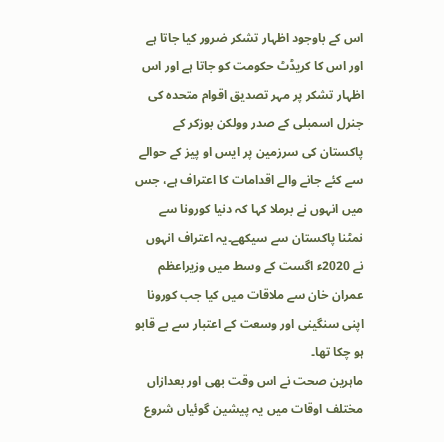اس کے باوجود اظہار تشکر ضرور کیا جاتا ہے اور اس کا کریڈٹ حکومت کو جاتا ہے اور اس اظہار تشکر پر مہر تصدیق اقوام متحدہ کی جنرل اسمبلی کے صدر وولکن بوزکر کے پاکستان کی سرزمین پر ایس او پیز کے حوالے سے کئے جانے والے اقدامات کا اعتراف ہے، جس میں انہوں نے برملا کہا کہ دنیا کورونا سے نمٹنا پاکستان سے سیکھے۔یہ اعتراف انہوں نے 2020ء اگست کے وسط میں وزیراعظم عمران خان سے ملاقات میں کیا جب کورونا اپنی سنگینی اور وسعت کے اعتبار سے بے قابو ہو چکا تھا۔
ماہرین صحت نے اس وقت بھی اور بعدازاں مختلف اوقات میں یہ پیشین گوئیاں شروع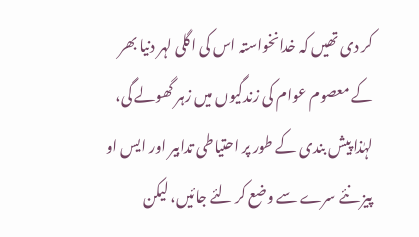کر دی تھیں کہ خدانخواستہ اس کی اگلی لہر دنیا بھر کے معصوم عوام کی زندگیوں میں زہر گھولے گی، لہٰذا پیش بندی کے طور پر احتیاطی تدابیر اور ایس او پیز نئے سرے سے وضع کر لئے جائیں، لیکن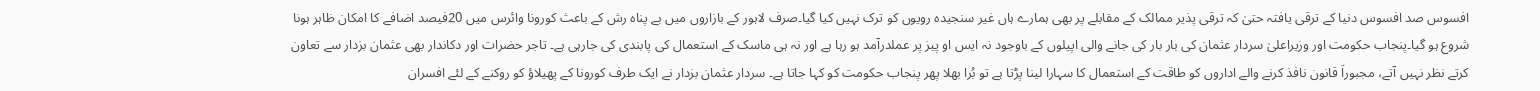افسوس صد افسوس دنیا کے ترقی یافتہ حتیٰ کہ ترقی پذیر ممالک کے مقابلے پر بھی ہمارے ہاں غیر سنجیدہ رویوں کو ترک نہیں کیا گیا۔صرف لاہور کے بازاروں میں بے پناہ رش کے باعث کورونا وائرس میں 20فیصد اضافے کا امکان ظاہر ہونا شروع ہو گیا۔پنجاب حکومت اور وزیراعلیٰ سردار عثمان کی بار بار کی جانے والی اپیلوں کے باوجود نہ ایس او پیز پر عملدرآمد ہو رہا ہے اور نہ ہی ماسک کے استعمال کی پابندی کی جارہی ہے۔ تاجر حضرات اور دکاندار بھی عثمان بزدار سے تعاون کرتے نظر نہیں آتے، مجبوراَ قانون نافذ کرنے والے اداروں کو طاقت کے استعمال کا سہارا لینا پڑتا ہے تو بُرا بھلا پھر پنجاب حکومت کو کہا جاتا ہے۔ سردار عثمان بزدار نے ایک طرف کورونا کے پھیلاؤ کو روکنے کے لئے افسران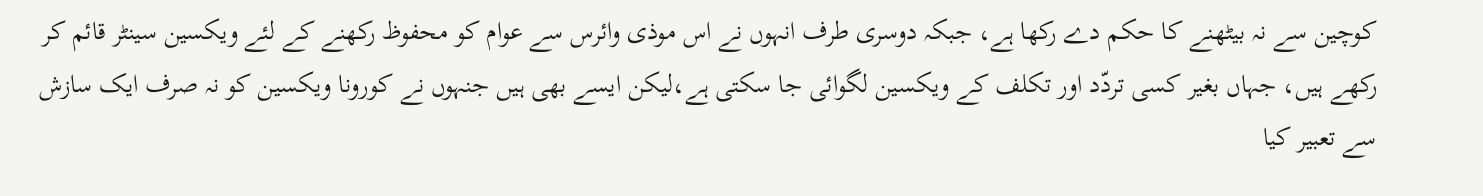کوچین سے نہ بیٹھنے کا حکم دے رکھا ہے، جبکہ دوسری طرف انہوں نے اس موذی وائرس سے عوام کو محفوظ رکھنے کے لئے ویکسین سینٹر قائم کر رکھے ہیں، جہاں بغیر کسی تردّد اور تکلف کے ویکسین لگوائی جا سکتی ہے،لیکن ایسے بھی ہیں جنہوں نے کورونا ویکسین کو نہ صرف ایک سازش سے تعبیر کیا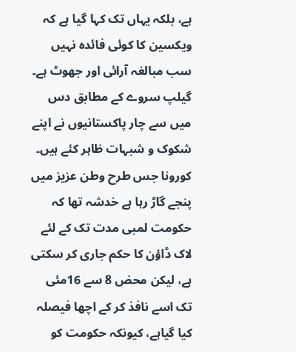ہے، بلکہ یہاں تک کہا گیا ہے کہ ویکسین کا کوئی فائدہ نہیں سب مبالغہ آرائی اور جھوٹ ہے۔ گیلپ سروے کے مطابق دس میں سے چار پاکستانیوں نے اپنے شکوک و شبہات ظاہر کئے ہیں۔
کورونا جس طرح وطن عزیز میں پنجے گاڑ رہا ہے خدشہ تھا کہ حکومت لمبی مدت تک کے لئے لاک ڈاؤن کا حکم جاری کر سکتی ہے، لیکن محض 8 سے 16مئی تک اسے نافذ کر کے اچھا فیصلہ کیا گیاہے، کیونکہ حکومت کو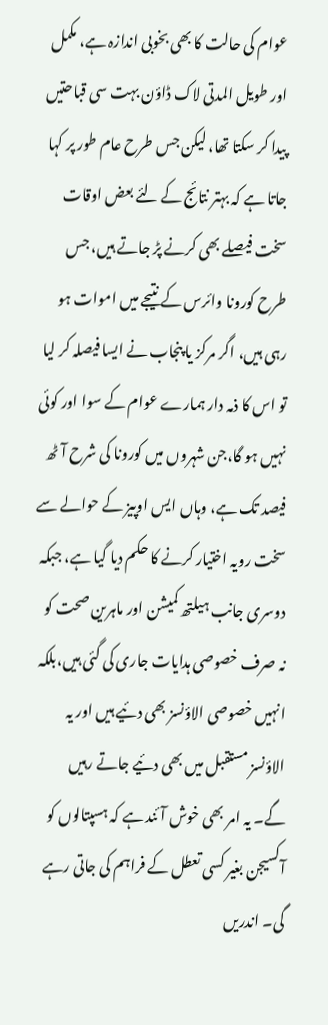عوام کی حالت کا بھی بخوبی اندازہ ہے، مکمل اور طویل المدتی لاک ڈاؤن بہت سی قباحتیں پیدا کر سکتا تھا، لیکن جس طرح عام طور پر کہا جاتا ہے کہ بہتر نتائج کے لئے بعض اوقات سخت فیصلے بھی کرنے پڑ جاتے ہیں، جس طرح کورونا وائرس کے نتیجے میں اموات ہو رہی ہیں، اگر مرکز یا پنجاب نے ایسا فیصلہ کر لیا تو اس کا ذمہ دار ہمارے عوام کے سوا اور کوئی نہیں ہو گا،جن شہروں میں کورونا کی شرح آٹھ فیصد تک ہے، وہاں ایس اوپیز کے حوالے سے سخت رویہ اختیار کرنے کا حکم دیا گیا ہے، جبکہ دوسری جانب ہیلتھ کمیشن اور ماہرین صحت کو نہ صرف خصوصی ہدایات جاری کی گئی ہیں،بلکہ انہیں خصوصی الاؤنسز بھی دئیے ہیں اور یہ الاؤنسز مستقبل میں بھی دئیے جاتے رہیں گے۔ یہ امر بھی خوش آئند ہے کہ ہسپتالوں کو آکسیجن بغیر کسی تعطل کے فراہم کی جاتی رہے گی۔ اندریں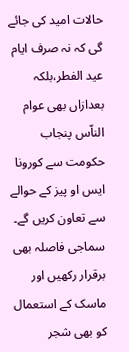حالات امید کی جائے گی کہ نہ صرف ایام عید الفطر،بلکہ بعدازاں بھی عوام الناّس پنجاب حکومت سے کورونا ایس او پیز کے حوالے سے تعاون کریں گے۔ سماجی فاصلہ بھی برقرار رکھیں اور ماسک کے استعمال کو بھی شجر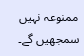ممنوعہ نہیں سمجھیں گے۔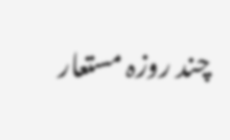چند روزہ مستعار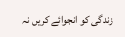زندگی کو انجوائے کریں نہ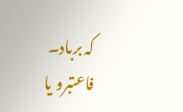کہ برباد۔
فاعتبرو یا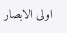اولی الابصار